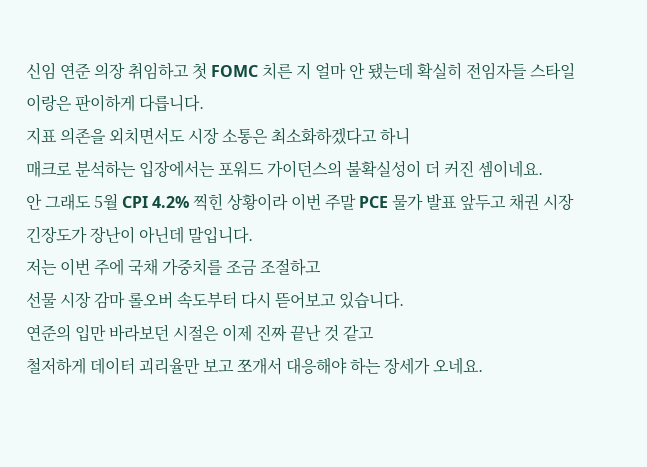신임 연준 의장 취임하고 첫 FOMC 치른 지 얼마 안 됐는데 확실히 전임자들 스타일이랑은 판이하게 다릅니다.
지표 의존을 외치면서도 시장 소통은 최소화하겠다고 하니
매크로 분석하는 입장에서는 포워드 가이던스의 불확실성이 더 커진 셈이네요.
안 그래도 5월 CPI 4.2% 찍힌 상황이라 이번 주말 PCE 물가 발표 앞두고 채권 시장 긴장도가 장난이 아닌데 말입니다.
저는 이번 주에 국채 가중치를 조금 조절하고
선물 시장 감마 롤오버 속도부터 다시 뜯어보고 있습니다.
연준의 입만 바라보던 시절은 이제 진짜 끝난 것 같고
철저하게 데이터 괴리율만 보고 쪼개서 대응해야 하는 장세가 오네요.